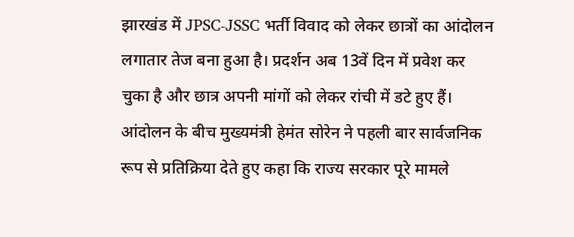झारखंड में JPSC-JSSC भर्ती विवाद को लेकर छात्रों का आंदोलन लगातार तेज बना हुआ है। प्रदर्शन अब 13वें दिन में प्रवेश कर चुका है और छात्र अपनी मांगों को लेकर रांची में डटे हुए हैं। आंदोलन के बीच मुख्यमंत्री हेमंत सोरेन ने पहली बार सार्वजनिक रूप से प्रतिक्रिया देते हुए कहा कि राज्य सरकार पूरे मामले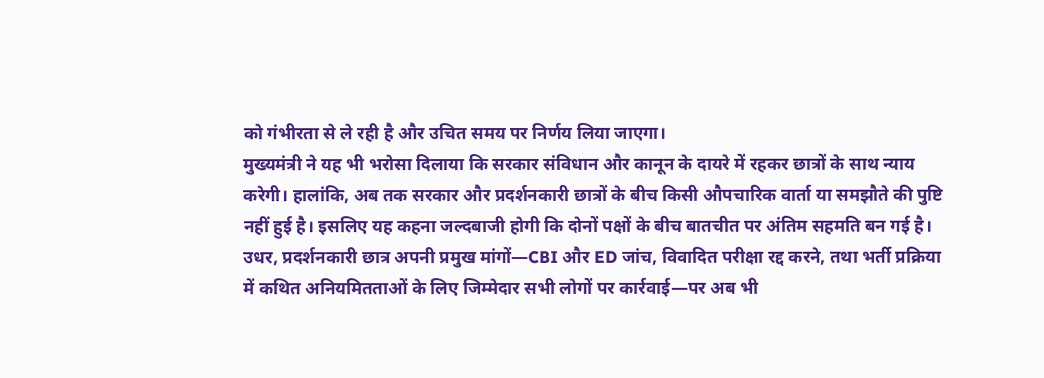को गंभीरता से ले रही है और उचित समय पर निर्णय लिया जाएगा।
मुख्यमंत्री ने यह भी भरोसा दिलाया कि सरकार संविधान और कानून के दायरे में रहकर छात्रों के साथ न्याय करेगी। हालांकि, अब तक सरकार और प्रदर्शनकारी छात्रों के बीच किसी औपचारिक वार्ता या समझौते की पुष्टि नहीं हुई है। इसलिए यह कहना जल्दबाजी होगी कि दोनों पक्षों के बीच बातचीत पर अंतिम सहमति बन गई है।
उधर, प्रदर्शनकारी छात्र अपनी प्रमुख मांगों—CBI और ED जांच, विवादित परीक्षा रद्द करने, तथा भर्ती प्रक्रिया में कथित अनियमितताओं के लिए जिम्मेदार सभी लोगों पर कार्रवाई—पर अब भी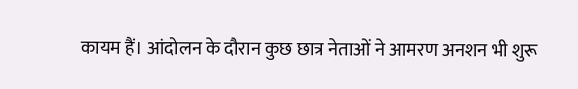कायम हैं। आंदोलन के दौरान कुछ छात्र नेताओं ने आमरण अनशन भी शुरू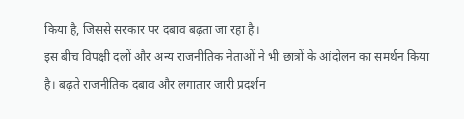किया है, जिससे सरकार पर दबाव बढ़ता जा रहा है।
इस बीच विपक्षी दलों और अन्य राजनीतिक नेताओं ने भी छात्रों के आंदोलन का समर्थन किया है। बढ़ते राजनीतिक दबाव और लगातार जारी प्रदर्शन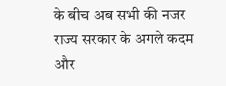के बीच अब सभी की नजर राज्य सरकार के अगले कदम और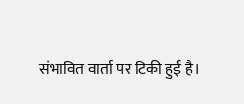संभावित वार्ता पर टिकी हुई है।